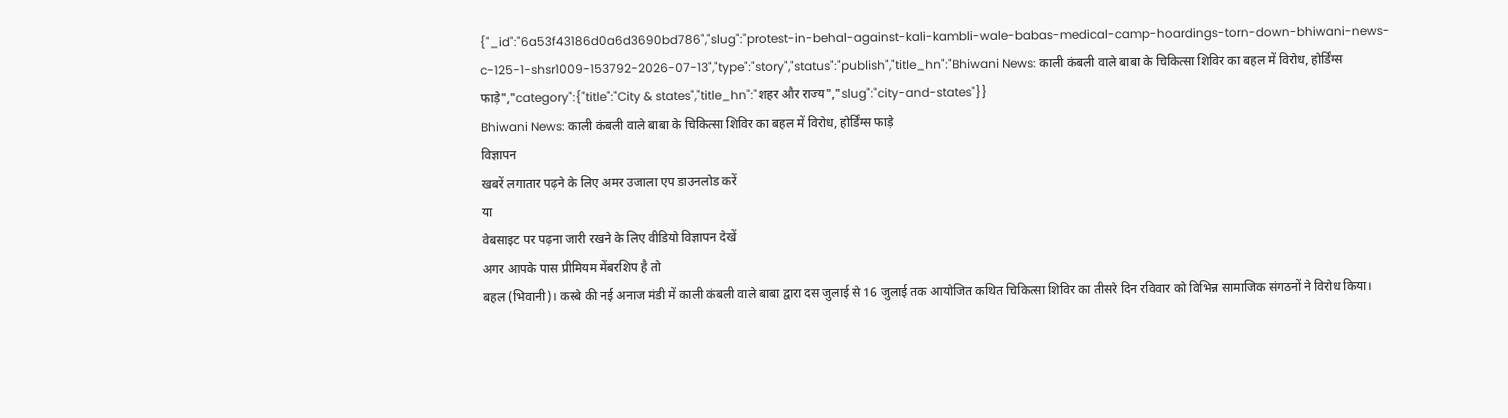{"_id":"6a53f43186d0a6d3690bd786","slug":"protest-in-behal-against-kali-kambli-wale-babas-medical-camp-hoardings-torn-down-bhiwani-news-c-125-1-shsr1009-153792-2026-07-13","type":"story","status":"publish","title_hn":"Bhiwani News: काली कंबली वाले बाबा के चिकित्सा शिविर का बहल में विरोध, होर्डिंग्स फाड़े","category":{"title":"City & states","title_hn":"शहर और राज्य","slug":"city-and-states"}}
Bhiwani News: काली कंबली वाले बाबा के चिकित्सा शिविर का बहल में विरोध, होर्डिंग्स फाड़े
विज्ञापन
खबरें लगातार पढ़ने के लिए अमर उजाला एप डाउनलोड करें
या
वेबसाइट पर पढ़ना जारी रखने के लिए वीडियो विज्ञापन देखें
अगर आपके पास प्रीमियम मेंबरशिप है तो
बहल (भिवानी)। कस्बे की नई अनाज मंडी में काली कंबली वाले बाबा द्वारा दस जुलाई से 16 जुलाई तक आयोजित कथित चिकित्सा शिविर का तीसरे दिन रविवार को विभिन्न सामाजिक संगठनों ने विरोध किया।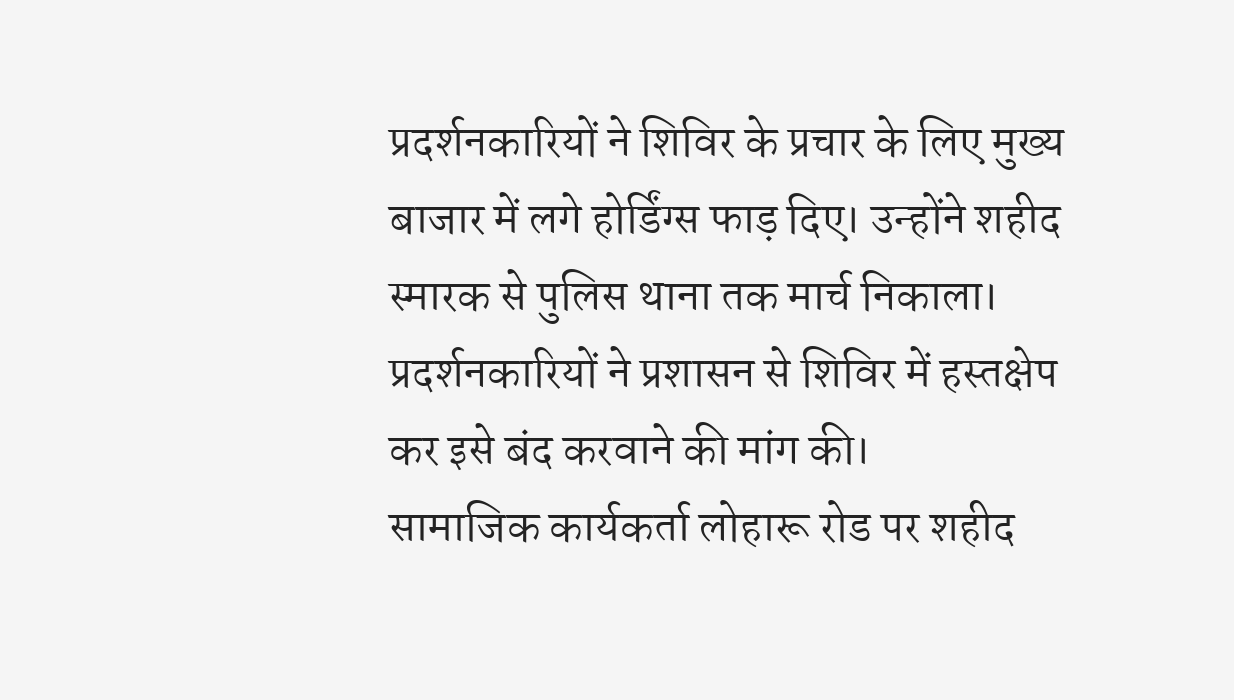प्रदर्शनकारियों ने शिविर के प्रचार के लिए मुख्य बाजार में लगे होर्डिंग्स फाड़ दिए। उन्होंने शहीद स्मारक से पुलिस थाना तक मार्च निकाला। प्रदर्शनकारियों ने प्रशासन से शिविर में हस्तक्षेप कर इसे बंद करवाने की मांग की।
सामाजिक कार्यकर्ता लोहारू रोड पर शहीद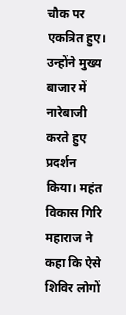चौक पर एकत्रित हुए। उन्होंने मुख्य बाजार में नारेबाजी करते हुए प्रदर्शन किया। महंत विकास गिरि महाराज ने कहा कि ऐसे शिविर लोगों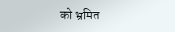को भ्रमित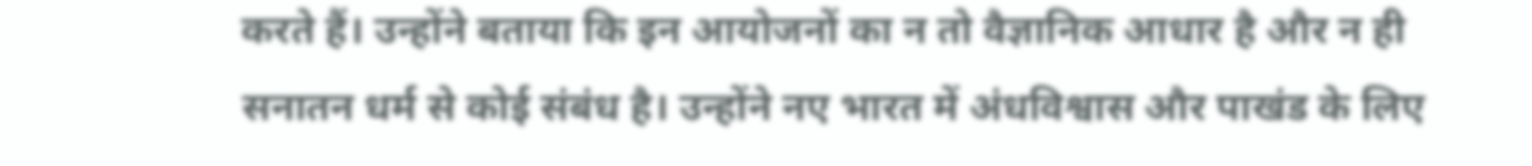करते हैं। उन्होंने बताया कि इन आयोजनों का न तो वैज्ञानिक आधार है और न ही सनातन धर्म से कोई संबंध है। उन्होंने नए भारत में अंधविश्वास और पाखंड के लिए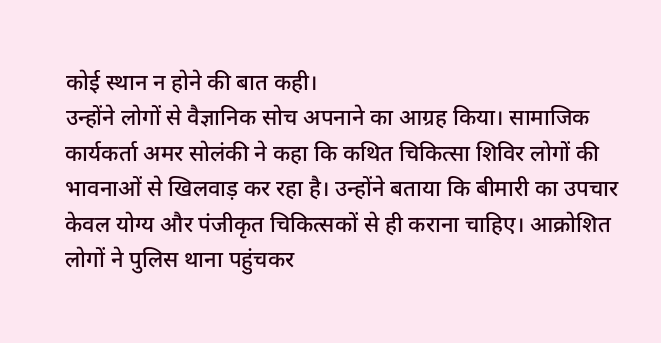कोई स्थान न होने की बात कही।
उन्होंने लोगों से वैज्ञानिक सोच अपनाने का आग्रह किया। सामाजिक कार्यकर्ता अमर सोलंकी ने कहा कि कथित चिकित्सा शिविर लोगों की भावनाओं से खिलवाड़ कर रहा है। उन्होंने बताया कि बीमारी का उपचार केवल योग्य और पंजीकृत चिकित्सकों से ही कराना चाहिए। आक्रोशित लोगों ने पुलिस थाना पहुंचकर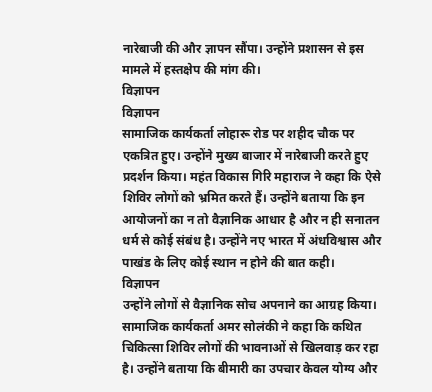नारेबाजी की और ज्ञापन सौंपा। उन्होंने प्रशासन से इस मामले में हस्तक्षेप की मांग की।
विज्ञापन
विज्ञापन
सामाजिक कार्यकर्ता लोहारू रोड पर शहीद चौक पर एकत्रित हुए। उन्होंने मुख्य बाजार में नारेबाजी करते हुए प्रदर्शन किया। महंत विकास गिरि महाराज ने कहा कि ऐसे शिविर लोगों को भ्रमित करते हैं। उन्होंने बताया कि इन आयोजनों का न तो वैज्ञानिक आधार है और न ही सनातन धर्म से कोई संबंध है। उन्होंने नए भारत में अंधविश्वास और पाखंड के लिए कोई स्थान न होने की बात कही।
विज्ञापन
उन्होंने लोगों से वैज्ञानिक सोच अपनाने का आग्रह किया। सामाजिक कार्यकर्ता अमर सोलंकी ने कहा कि कथित चिकित्सा शिविर लोगों की भावनाओं से खिलवाड़ कर रहा है। उन्होंने बताया कि बीमारी का उपचार केवल योग्य और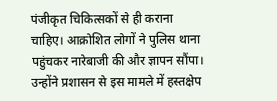पंजीकृत चिकित्सकों से ही कराना चाहिए। आक्रोशित लोगों ने पुलिस थाना पहुंचकर नारेबाजी की और ज्ञापन सौंपा। उन्होंने प्रशासन से इस मामले में हस्तक्षेप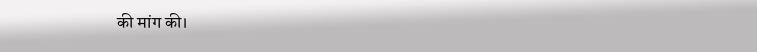की मांग की।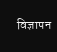विज्ञापन